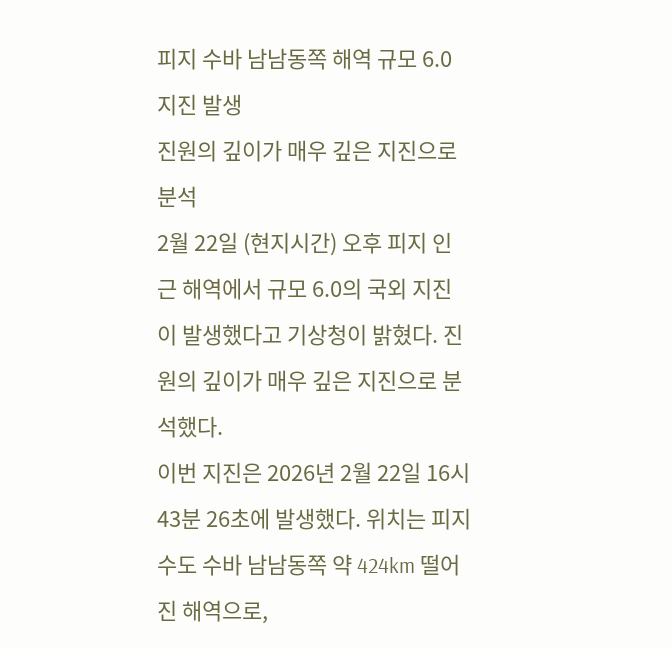피지 수바 남남동쪽 해역 규모 6.0 지진 발생
진원의 깊이가 매우 깊은 지진으로 분석
2월 22일 (현지시간) 오후 피지 인근 해역에서 규모 6.0의 국외 지진이 발생했다고 기상청이 밝혔다. 진원의 깊이가 매우 깊은 지진으로 분석했다.
이번 지진은 2026년 2월 22일 16시 43분 26초에 발생했다. 위치는 피지 수도 수바 남남동쪽 약 424km 떨어진 해역으로,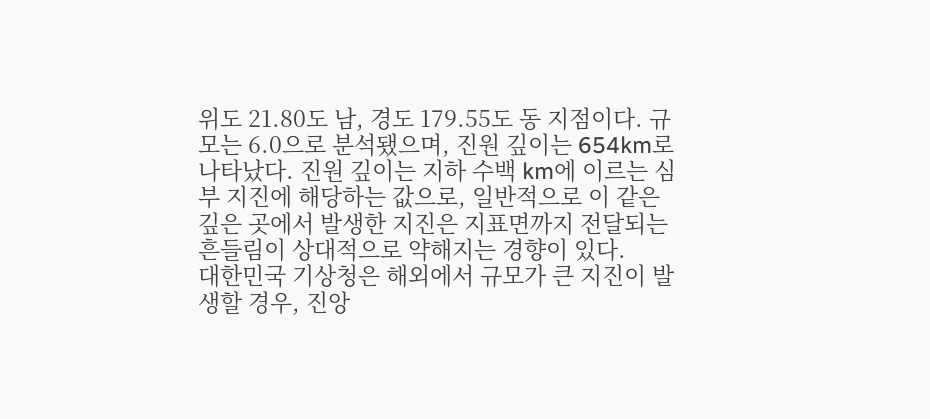위도 21.80도 남, 경도 179.55도 동 지점이다. 규모는 6.0으로 분석됐으며, 진원 깊이는 654km로 나타났다. 진원 깊이는 지하 수백 km에 이르는 심부 지진에 해당하는 값으로, 일반적으로 이 같은 깊은 곳에서 발생한 지진은 지표면까지 전달되는 흔들림이 상대적으로 약해지는 경향이 있다.
대한민국 기상청은 해외에서 규모가 큰 지진이 발생할 경우, 진앙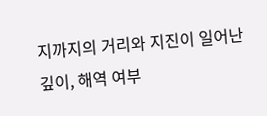지까지의 거리와 지진이 일어난 깊이, 해역 여부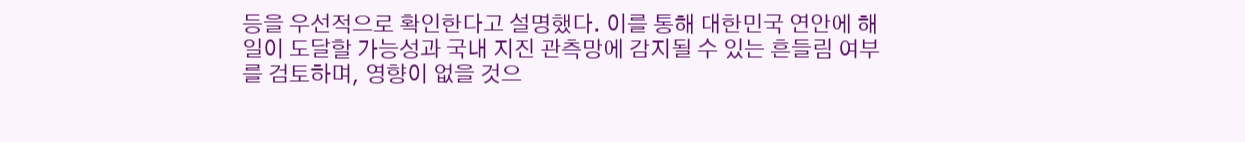등을 우선적으로 확인한다고 설명했다. 이를 통해 대한민국 연안에 해일이 도달할 가능성과 국내 지진 관측망에 감지될 수 있는 흔들림 여부를 검토하며, 영향이 없을 것으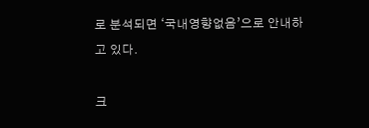로 분석되면 ‘국내영향없음’으로 안내하고 있다.

크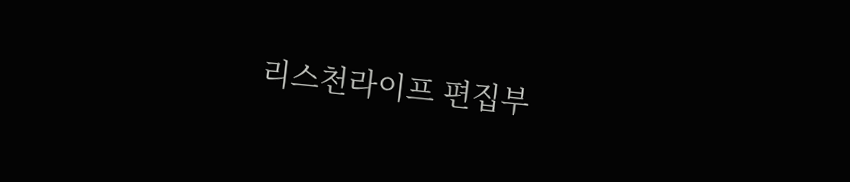리스천라이프 편집부